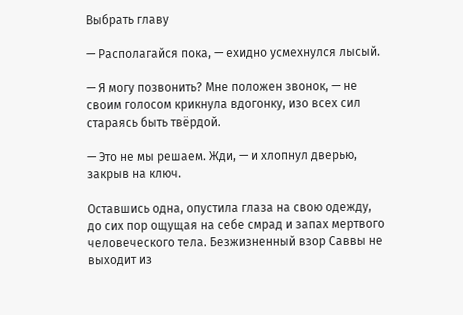Выбрать главу

— Располагайся пока, — ехидно усмехнулся лысый.

— Я могу позвонить? Мне положен звонок, — не своим голосом крикнула вдогонку, изо всех сил стараясь быть твёрдой.

— Это не мы решаем. Жди, — и хлопнул дверью, закрыв на ключ.

Оставшись одна, опустила глаза на свою одежду, до сих пор ощущая на себе смрад и запах мертвого человеческого тела. Безжизненный взор Саввы не выходит из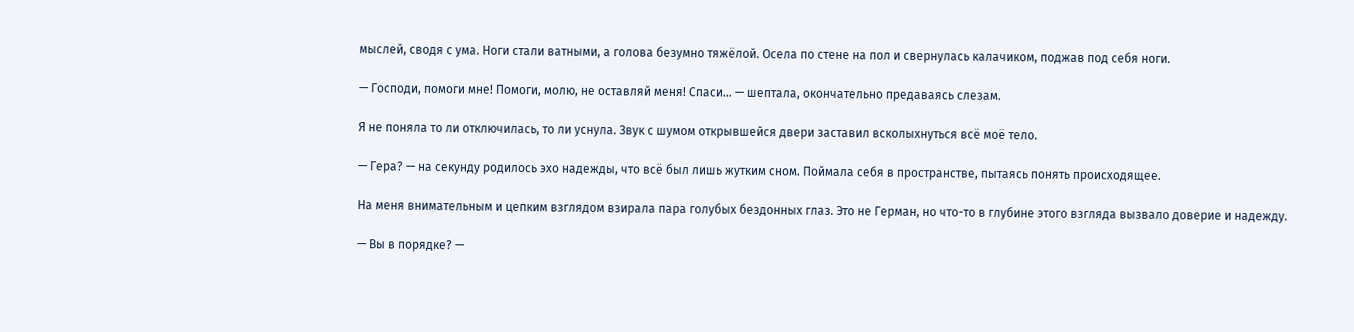мыслей, сводя с ума. Ноги стали ватными, а голова безумно тяжёлой. Осела по стене на пол и свернулась калачиком, поджав под себя ноги.

— Господи, помоги мне! Помоги, молю, не оставляй меня! Спаси… — шептала, окончательно предаваясь слезам.

Я не поняла то ли отключилась, то ли уснула. Звук с шумом открывшейся двери заставил всколыхнуться всё моё тело.

— Гера? — на секунду родилось эхо надежды, что всё был лишь жутким сном. Поймала себя в пространстве, пытаясь понять происходящее.

На меня внимательным и цепким взглядом взирала пара голубых бездонных глаз. Это не Герман, но что-то в глубине этого взгляда вызвало доверие и надежду.

— Вы в порядке? —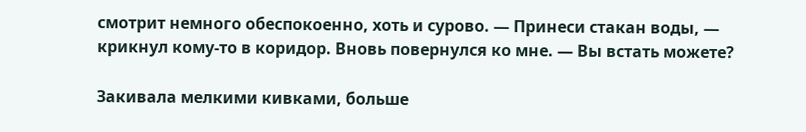смотрит немного обеспокоенно, хоть и сурово. — Принеси стакан воды, — крикнул кому-то в коридор. Вновь повернулся ко мне. — Вы встать можете?

Закивала мелкими кивками, больше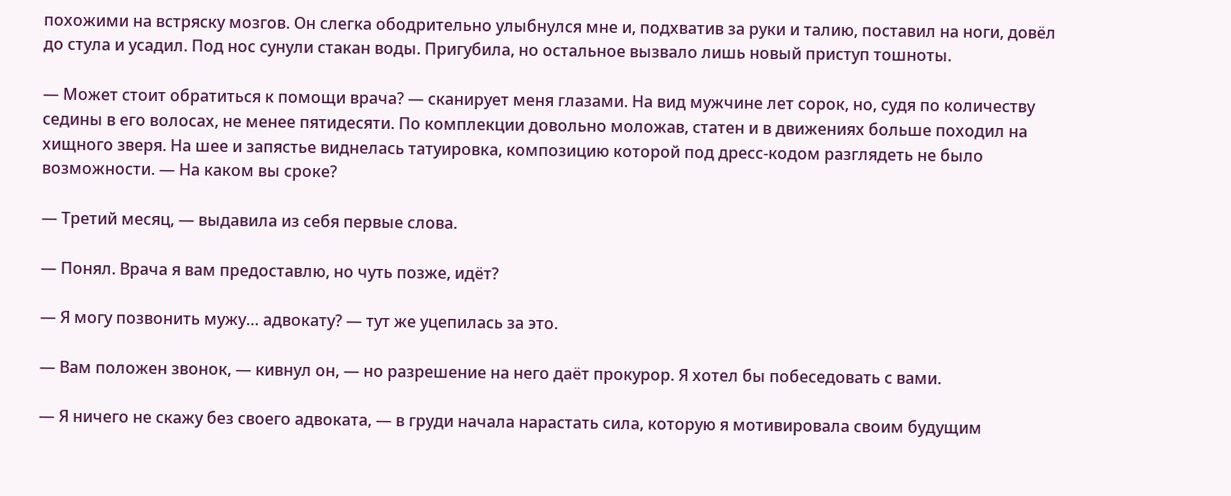похожими на встряску мозгов. Он слегка ободрительно улыбнулся мне и, подхватив за руки и талию, поставил на ноги, довёл до стула и усадил. Под нос сунули стакан воды. Пригубила, но остальное вызвало лишь новый приступ тошноты.

— Может стоит обратиться к помощи врача? — сканирует меня глазами. На вид мужчине лет сорок, но, судя по количеству седины в его волосах, не менее пятидесяти. По комплекции довольно моложав, статен и в движениях больше походил на хищного зверя. На шее и запястье виднелась татуировка, композицию которой под дресс-кодом разглядеть не было возможности. — На каком вы сроке?

— Третий месяц, — выдавила из себя первые слова.

— Понял. Врача я вам предоставлю, но чуть позже, идёт?

— Я могу позвонить мужу… адвокату? — тут же уцепилась за это.

— Вам положен звонок, — кивнул он, — но разрешение на него даёт прокурор. Я хотел бы побеседовать с вами.

— Я ничего не скажу без своего адвоката, — в груди начала нарастать сила, которую я мотивировала своим будущим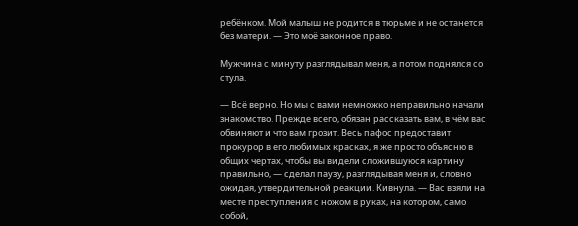ребёнком. Мой малыш не родится в тюрьме и не останется без матери. — Это моё законное право.

Мужчина с минуту разглядывал меня, а потом поднялся со стула.

— Всё верно. Но мы с вами немножко неправильно начали знакомство. Прежде всего, обязан рассказать вам, в чём вас обвиняют и что вам грозит. Весь пафос предоставит прокурор в его любимых красках, я же просто объясню в общих чертах, чтобы вы видели сложившуюся картину правильно, — сделал паузу, разглядывая меня и, словно ожидая, утвердительной реакции. Кивнула. — Вас взяли на месте преступления с ножом в руках, на котором, само собой,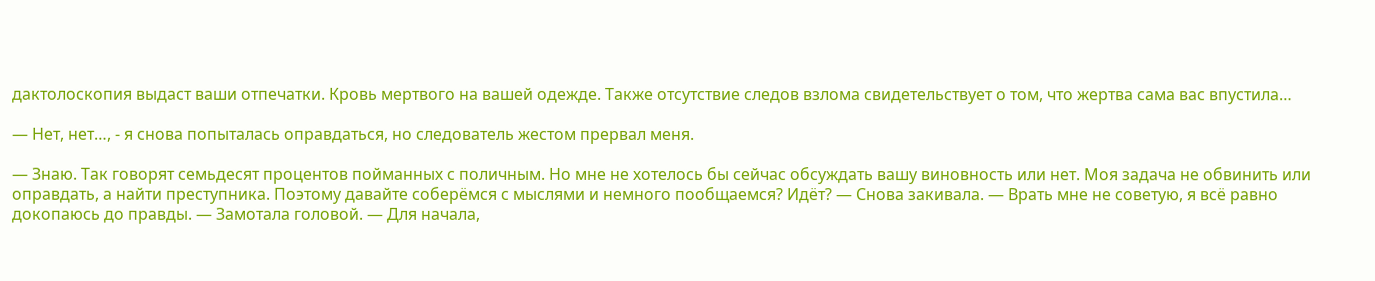дактолоскопия выдаст ваши отпечатки. Кровь мертвого на вашей одежде. Также отсутствие следов взлома свидетельствует о том, что жертва сама вас впустила…

— Нет, нет…, - я снова попыталась оправдаться, но следователь жестом прервал меня.

— Знаю. Так говорят семьдесят процентов пойманных с поличным. Но мне не хотелось бы сейчас обсуждать вашу виновность или нет. Моя задача не обвинить или оправдать, а найти преступника. Поэтому давайте соберёмся с мыслями и немного пообщаемся? Идёт? — Снова закивала. — Врать мне не советую, я всё равно докопаюсь до правды. — Замотала головой. — Для начала,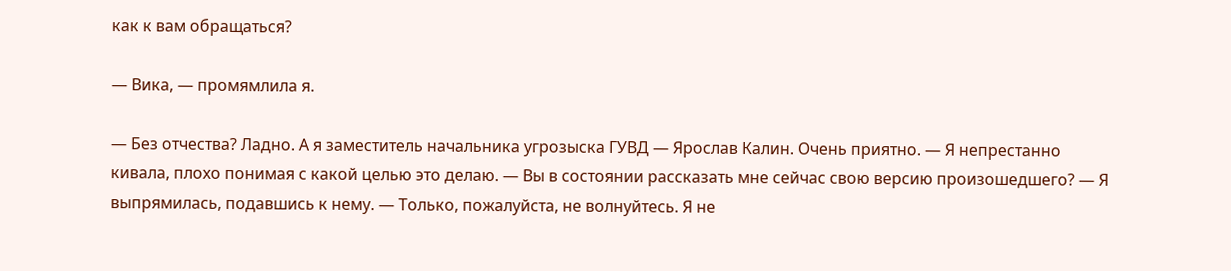как к вам обращаться?

— Вика, — промямлила я.

— Без отчества? Ладно. А я заместитель начальника угрозыска ГУВД — Ярослав Калин. Очень приятно. — Я непрестанно кивала, плохо понимая с какой целью это делаю. — Вы в состоянии рассказать мне сейчас свою версию произошедшего? — Я выпрямилась, подавшись к нему. — Только, пожалуйста, не волнуйтесь. Я не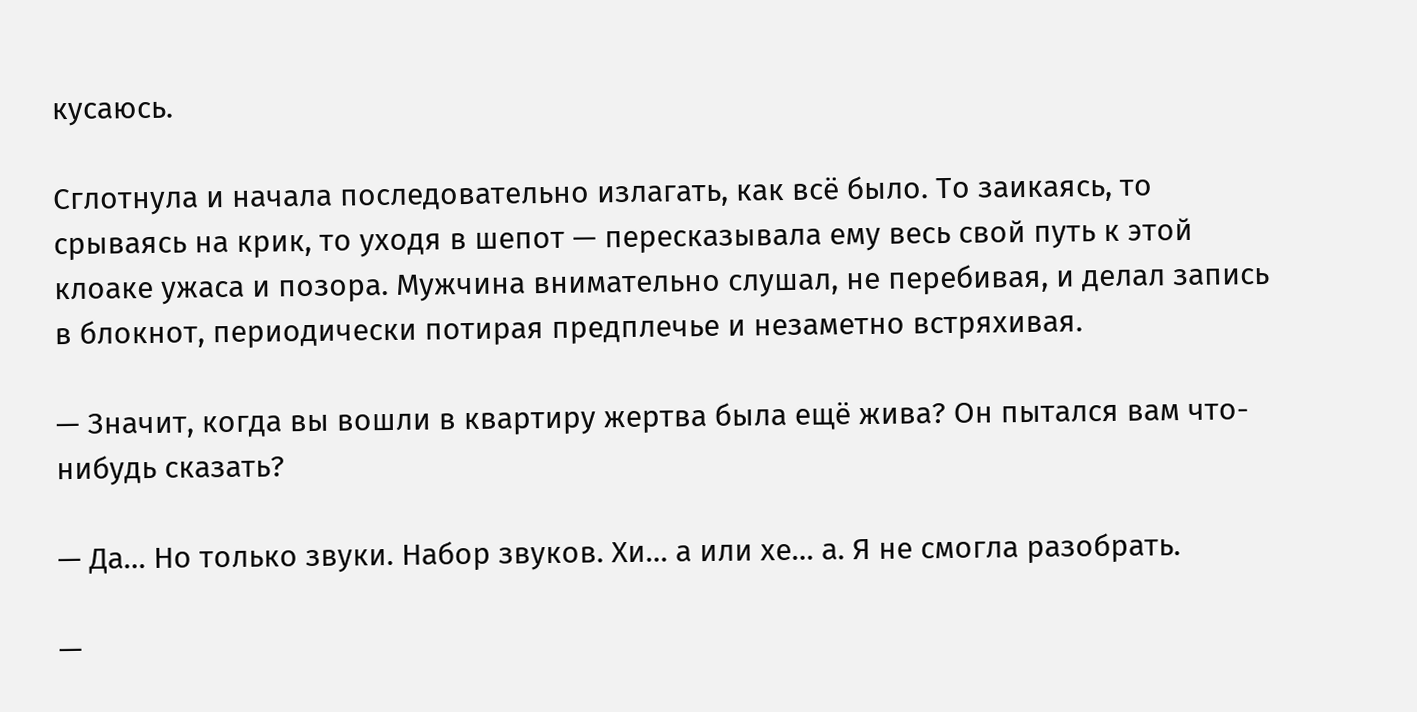кусаюсь.

Сглотнула и начала последовательно излагать, как всё было. То заикаясь, то срываясь на крик, то уходя в шепот — пересказывала ему весь свой путь к этой клоаке ужаса и позора. Мужчина внимательно слушал, не перебивая, и делал запись в блокнот, периодически потирая предплечье и незаметно встряхивая.

— Значит, когда вы вошли в квартиру жертва была ещё жива? Он пытался вам что-нибудь сказать?

— Да… Но только звуки. Набор звуков. Хи… а или хе… а. Я не смогла разобрать.

—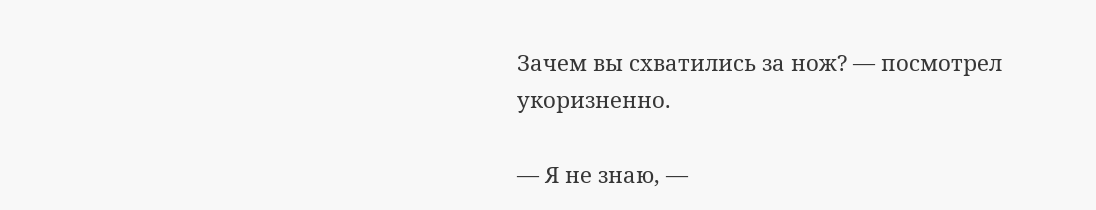Зачем вы схватились за нож? — посмотрел укоризненно.

— Я не знаю, —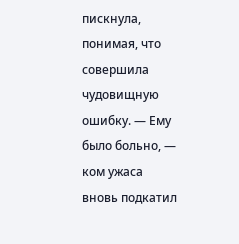пискнула, понимая, что совершила чудовищную ошибку. — Ему было больно, — ком ужаса вновь подкатил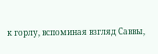к горлу, вспоминая взгляд Саввы,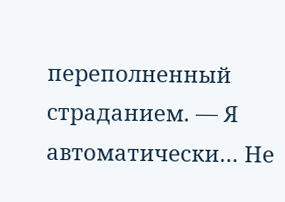переполненный страданием. — Я автоматически… Не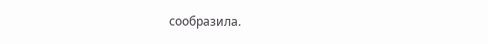сообразила.